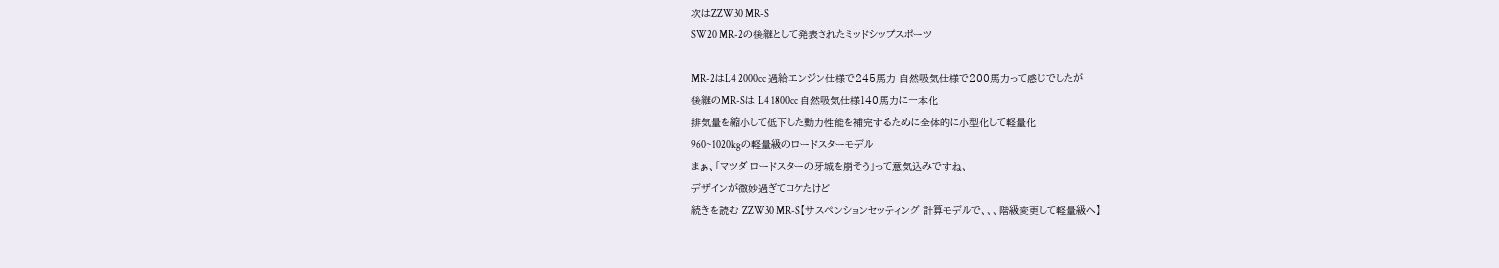次はZZW30 MR-S
SW20 MR-2の後継として発表されたミッドシップスポーツ

MR-2はL4 2000cc 過給エンジン仕様で245馬力 自然吸気仕様で200馬力って感じでしたが
後継のMR-Sは L4 1800cc 自然吸気仕様140馬力に一本化
排気量を縮小して低下した動力性能を補完するために全体的に小型化して軽量化
960~1020kgの軽量級のロードスターモデル
まぁ、「マツダ ロードスターの牙城を崩そう」って意気込みですね、
デザインが微妙過ぎてコケたけど
続きを読む ZZW30 MR-S【サスペンションセッティング 計算モデルで、、、階級変更して軽量級へ】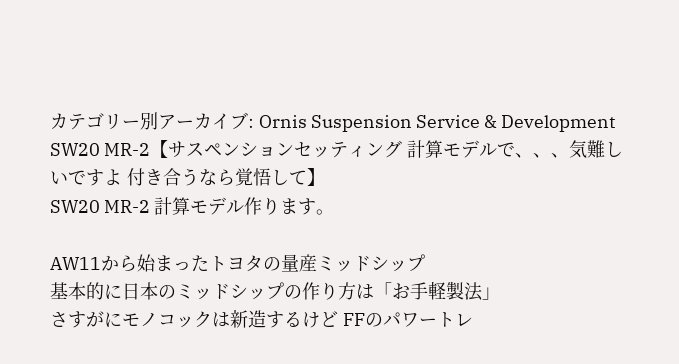カテゴリー別アーカイブ: Ornis Suspension Service & Development
SW20 MR-2【サスペンションセッティング 計算モデルで、、、気難しいですよ 付き合うなら覚悟して】
SW20 MR-2 計算モデル作ります。

AW11から始まったトヨタの量産ミッドシップ
基本的に日本のミッドシップの作り方は「お手軽製法」
さすがにモノコックは新造するけど FFのパワートレ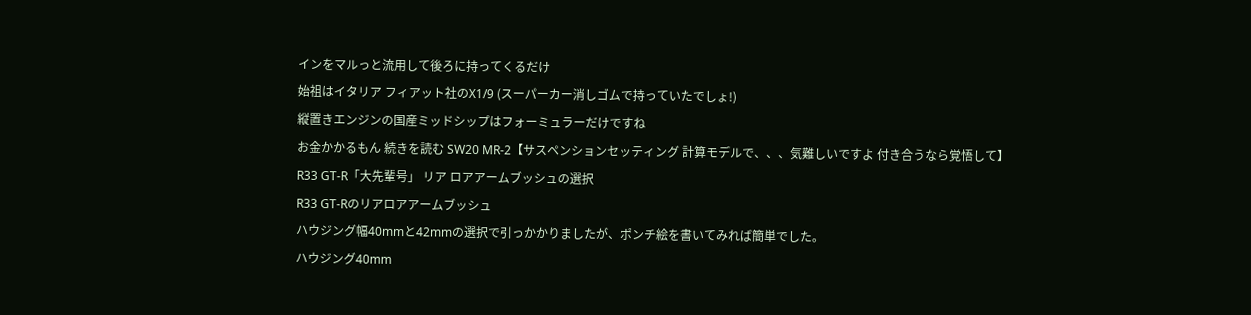インをマルっと流用して後ろに持ってくるだけ
始祖はイタリア フィアット社のX1/9 (スーパーカー消しゴムで持っていたでしょ!)
縦置きエンジンの国産ミッドシップはフォーミュラーだけですね
お金かかるもん 続きを読む SW20 MR-2【サスペンションセッティング 計算モデルで、、、気難しいですよ 付き合うなら覚悟して】
R33 GT-R「大先輩号」 リア ロアアームブッシュの選択
R33 GT-Rのリアロアアームブッシュ
ハウジング幅40mmと42mmの選択で引っかかりましたが、ポンチ絵を書いてみれば簡単でした。
ハウジング40mm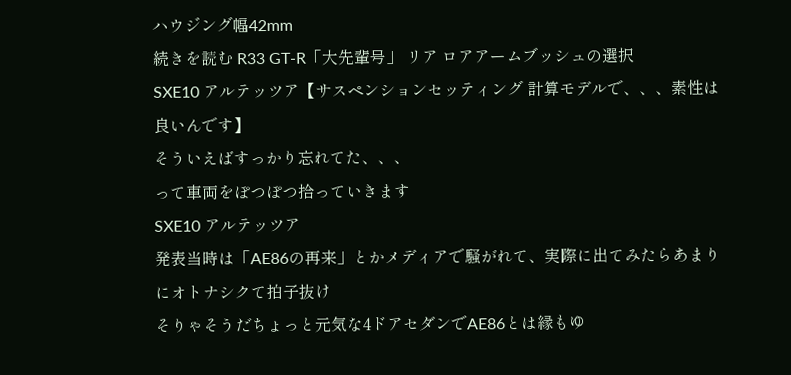ハウジング幅42mm
続きを読む R33 GT-R「大先輩号」 リア ロアアームブッシュの選択
SXE10 アルテッツア【サスペンションセッティング 計算モデルで、、、素性は良いんです】
そういえばすっかり忘れてた、、、
って車両をぽつぽつ拾っていきます
SXE10 アルテッツア
発表当時は「AE86の再来」とかメディアで騒がれて、実際に出てみたらあまりにオトナシクて拍子抜け
そりゃそうだちょっと元気な4ドアセダンでAE86とは縁もゆ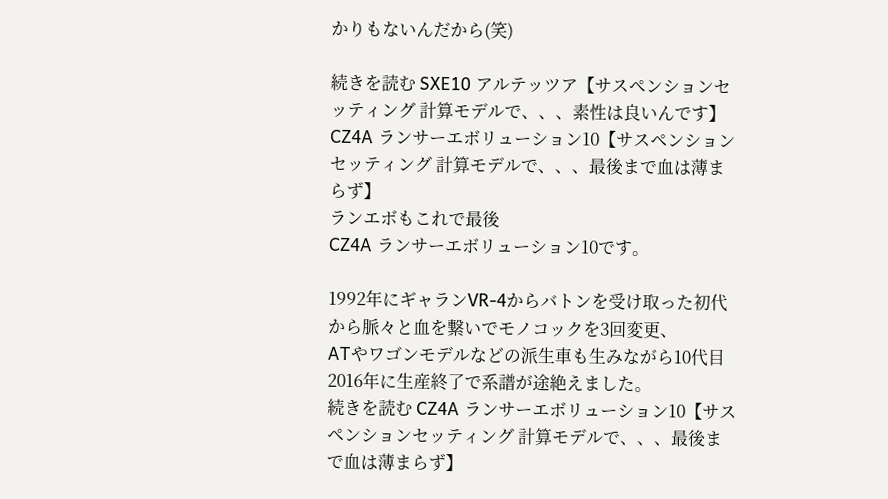かりもないんだから(笑)

続きを読む SXE10 アルテッツア【サスペンションセッティング 計算モデルで、、、素性は良いんです】
CZ4A ランサーエボリューション10【サスペンションセッティング 計算モデルで、、、最後まで血は薄まらず】
ランエボもこれで最後
CZ4A ランサーエボリューション10です。

1992年にギャランVR-4からバトンを受け取った初代から脈々と血を繋いでモノコックを3回変更、
ATやワゴンモデルなどの派生車も生みながら10代目
2016年に生産終了で系譜が途絶えました。
続きを読む CZ4A ランサーエボリューション10【サスペンションセッティング 計算モデルで、、、最後まで血は薄まらず】